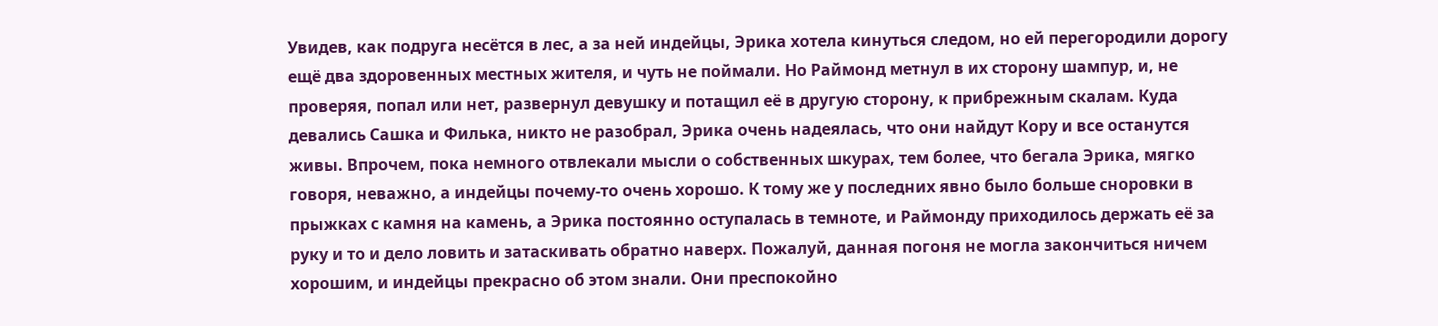Увидев, как подруга несётся в лес, а за ней индейцы, Эрика хотела кинуться следом, но ей перегородили дорогу ещё два здоровенных местных жителя, и чуть не поймали. Но Раймонд метнул в их сторону шампур, и, не проверяя, попал или нет, развернул девушку и потащил её в другую сторону, к прибрежным скалам. Куда девались Сашка и Филька, никто не разобрал, Эрика очень надеялась, что они найдут Кору и все останутся живы. Впрочем, пока немного отвлекали мысли о собственных шкурах, тем более, что бегала Эрика, мягко говоря, неважно, а индейцы почему-то очень хорошо. К тому же у последних явно было больше сноровки в прыжках с камня на камень, а Эрика постоянно оступалась в темноте, и Раймонду приходилось держать её за руку и то и дело ловить и затаскивать обратно наверх. Пожалуй, данная погоня не могла закончиться ничем хорошим, и индейцы прекрасно об этом знали. Они преспокойно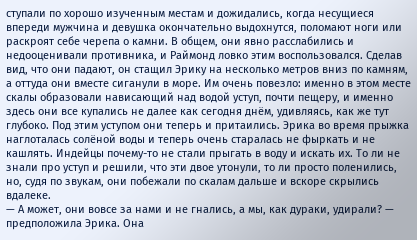ступали по хорошо изученным местам и дожидались, когда несущиеся впереди мужчина и девушка окончательно выдохнутся, поломают ноги или раскроят себе черепа о камни. В общем, они явно расслабились и недооценивали противника, и Раймонд ловко этим воспользовался. Сделав вид, что они падают, он стащил Эрику на несколько метров вниз по камням, а оттуда они вместе сиганули в море. Им очень повезло: именно в этом месте скалы образовали нависающий над водой уступ, почти пещеру, и именно здесь они все купались не далее как сегодня днём, удивляясь, как же тут глубоко. Под этим уступом они теперь и притаились. Эрика во время прыжка наглоталась солёной воды и теперь очень старалась не фыркать и не кашлять. Индейцы почему-то не стали прыгать в воду и искать их. То ли не знали про уступ и решили, что эти двое утонули, то ли просто поленились, но, судя по звукам, они побежали по скалам дальше и вскоре скрылись вдалеке.
— А может, они вовсе за нами и не гнались, а мы, как дураки, удирали? — предположила Эрика. Она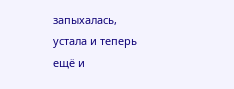запыхалась, устала и теперь ещё и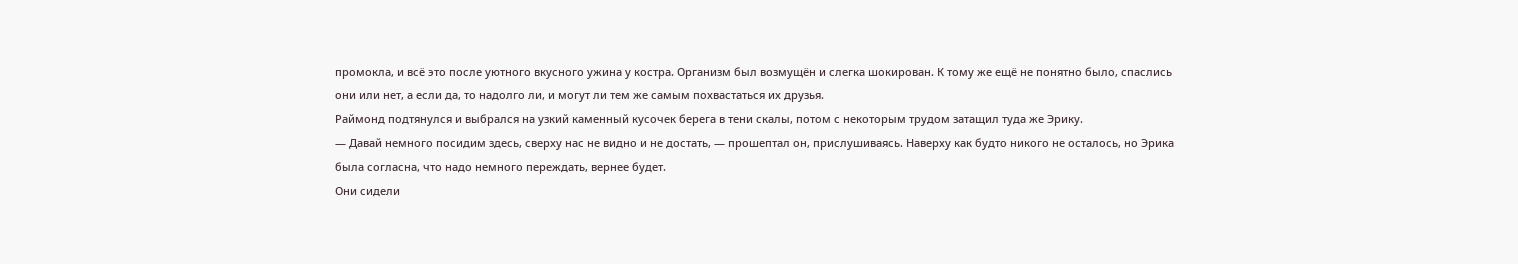промокла, и всё это после уютного вкусного ужина у костра. Организм был возмущён и слегка шокирован. К тому же ещё не понятно было, спаслись они или нет, а если да, то надолго ли, и могут ли тем же самым похвастаться их друзья.
Раймонд подтянулся и выбрался на узкий каменный кусочек берега в тени скалы, потом с некоторым трудом затащил туда же Эрику.
— Давай немного посидим здесь, сверху нас не видно и не достать, — прошептал он, прислушиваясь. Наверху как будто никого не осталось, но Эрика была согласна, что надо немного переждать, вернее будет.
Они сидели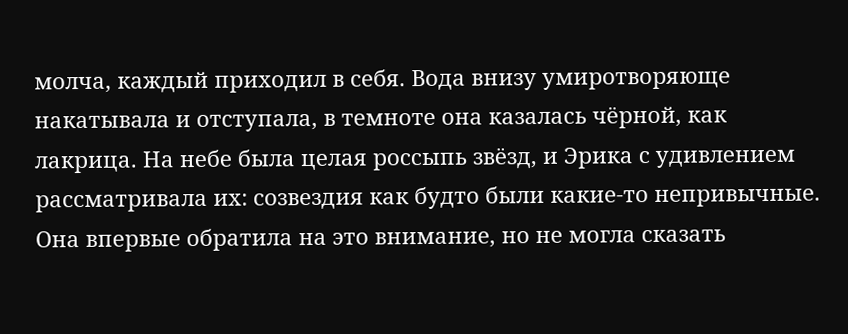молча, каждый приходил в себя. Вода внизу умиротворяюще накатывала и отступала, в темноте она казалась чёрной, как лакрица. На небе была целая россыпь звёзд, и Эрика с удивлением рассматривала их: созвездия как будто были какие-то непривычные. Она впервые обратила на это внимание, но не могла сказать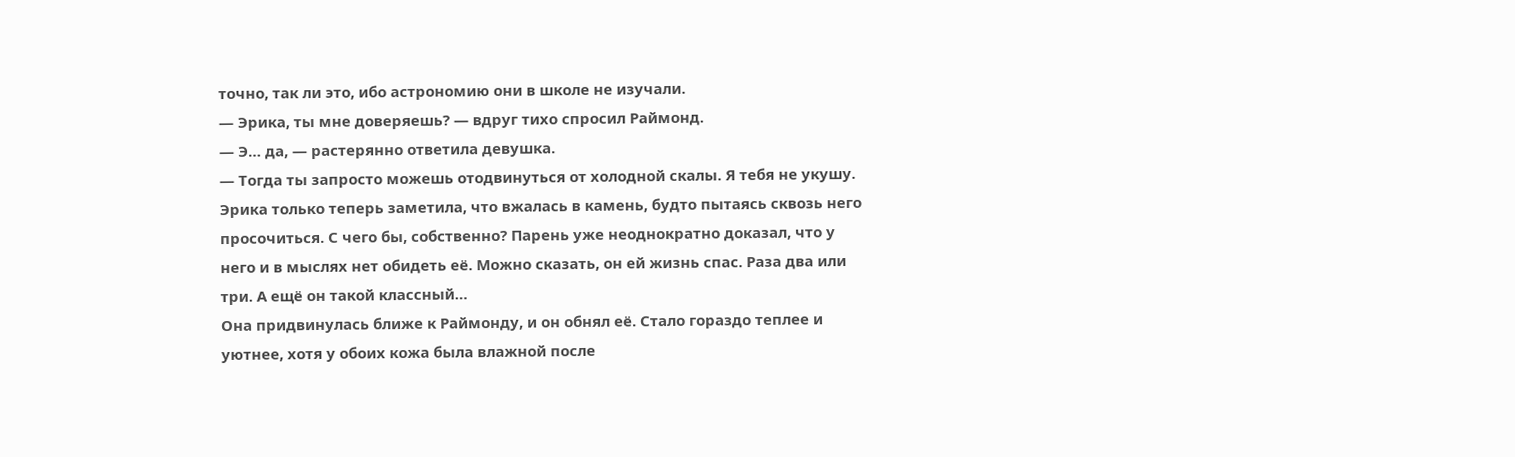точно, так ли это, ибо астрономию они в школе не изучали.
— Эрика, ты мне доверяешь? — вдруг тихо спросил Раймонд.
— Э… да, — растерянно ответила девушка.
— Тогда ты запросто можешь отодвинуться от холодной скалы. Я тебя не укушу.
Эрика только теперь заметила, что вжалась в камень, будто пытаясь сквозь него просочиться. С чего бы, собственно? Парень уже неоднократно доказал, что у него и в мыслях нет обидеть её. Можно сказать, он ей жизнь спас. Раза два или три. А ещё он такой классный…
Она придвинулась ближе к Раймонду, и он обнял её. Стало гораздо теплее и уютнее, хотя у обоих кожа была влажной после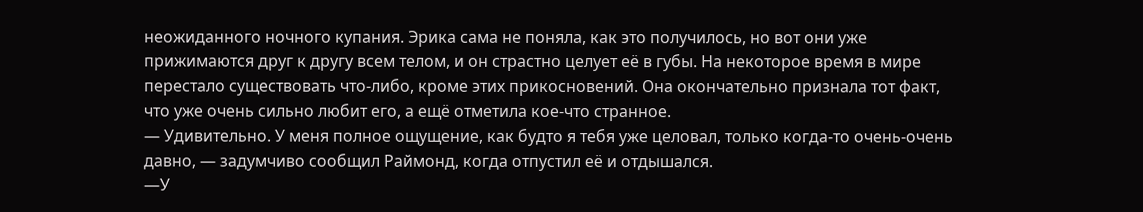неожиданного ночного купания. Эрика сама не поняла, как это получилось, но вот они уже прижимаются друг к другу всем телом, и он страстно целует её в губы. На некоторое время в мире перестало существовать что-либо, кроме этих прикосновений. Она окончательно признала тот факт, что уже очень сильно любит его, а ещё отметила кое-что странное.
— Удивительно. У меня полное ощущение, как будто я тебя уже целовал, только когда-то очень-очень давно, — задумчиво сообщил Раймонд, когда отпустил её и отдышался.
—У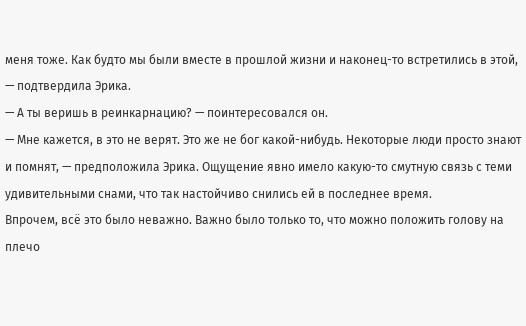меня тоже. Как будто мы были вместе в прошлой жизни и наконец-то встретились в этой, — подтвердила Эрика.
— А ты веришь в реинкарнацию? — поинтересовался он.
— Мне кажется, в это не верят. Это же не бог какой-нибудь. Некоторые люди просто знают и помнят, — предположила Эрика. Ощущение явно имело какую-то смутную связь с теми удивительными снами, что так настойчиво снились ей в последнее время.
Впрочем, всё это было неважно. Важно было только то, что можно положить голову на плечо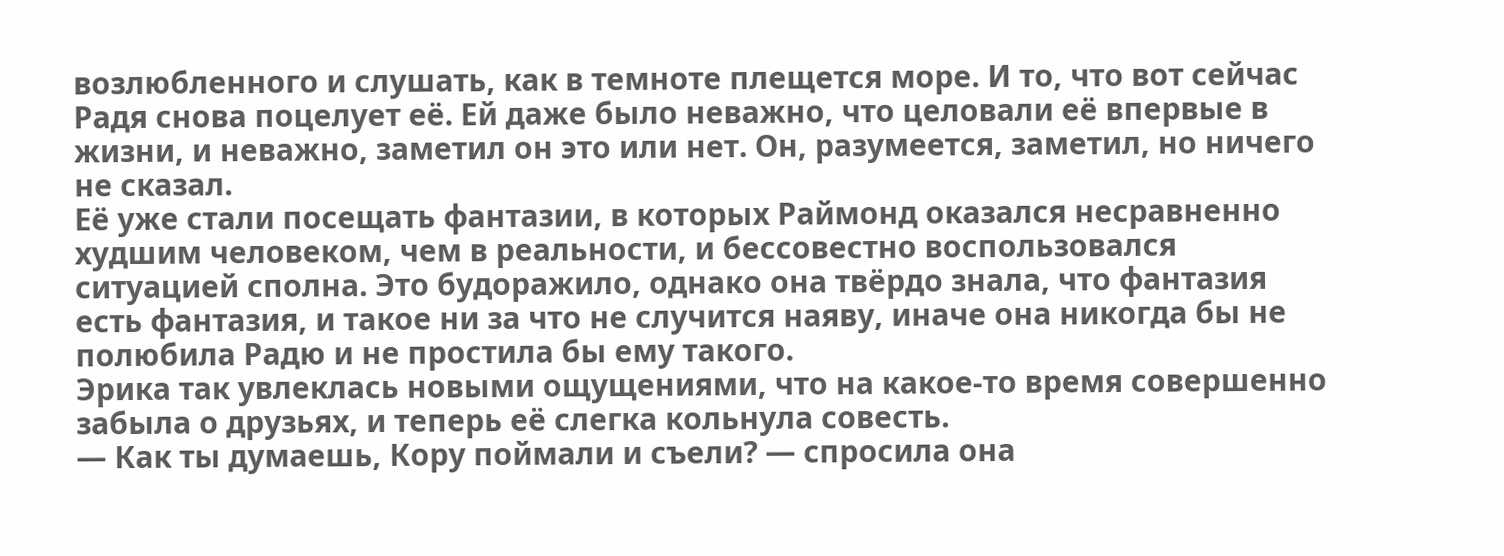возлюбленного и слушать, как в темноте плещется море. И то, что вот сейчас Радя снова поцелует её. Ей даже было неважно, что целовали её впервые в жизни, и неважно, заметил он это или нет. Он, разумеется, заметил, но ничего не сказал.
Её уже стали посещать фантазии, в которых Раймонд оказался несравненно худшим человеком, чем в реальности, и бессовестно воспользовался ситуацией сполна. Это будоражило, однако она твёрдо знала, что фантазия есть фантазия, и такое ни за что не случится наяву, иначе она никогда бы не полюбила Радю и не простила бы ему такого.
Эрика так увлеклась новыми ощущениями, что на какое-то время совершенно забыла о друзьях, и теперь её слегка кольнула совесть.
— Как ты думаешь, Кору поймали и съели? — спросила она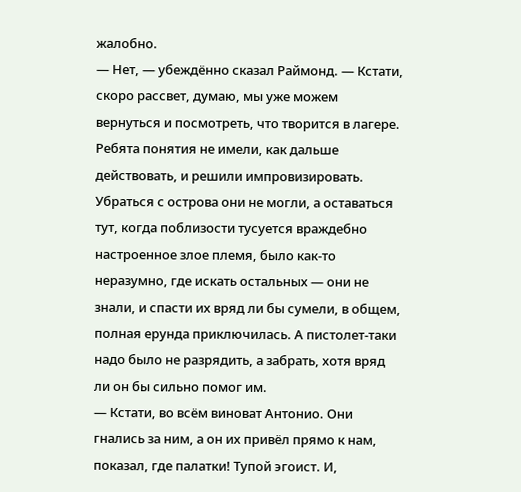жалобно.
— Нет, — убеждённо сказал Раймонд. — Кстати, скоро рассвет, думаю, мы уже можем вернуться и посмотреть, что творится в лагере.
Ребята понятия не имели, как дальше действовать, и решили импровизировать. Убраться с острова они не могли, а оставаться тут, когда поблизости тусуется враждебно настроенное злое племя, было как-то неразумно, где искать остальных — они не знали, и спасти их вряд ли бы сумели, в общем, полная ерунда приключилась. А пистолет-таки надо было не разрядить, а забрать, хотя вряд ли он бы сильно помог им.
— Кстати, во всём виноват Антонио. Они гнались за ним, а он их привёл прямо к нам, показал, где палатки! Тупой эгоист. И,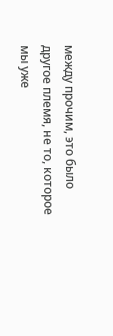между прочим, это было другое племя, не то, которое мы уже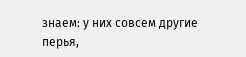знаем: у них совсем другие перья,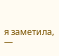я заметила, —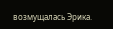возмущалась Эрика.